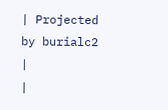| Projected by burialc2 |
|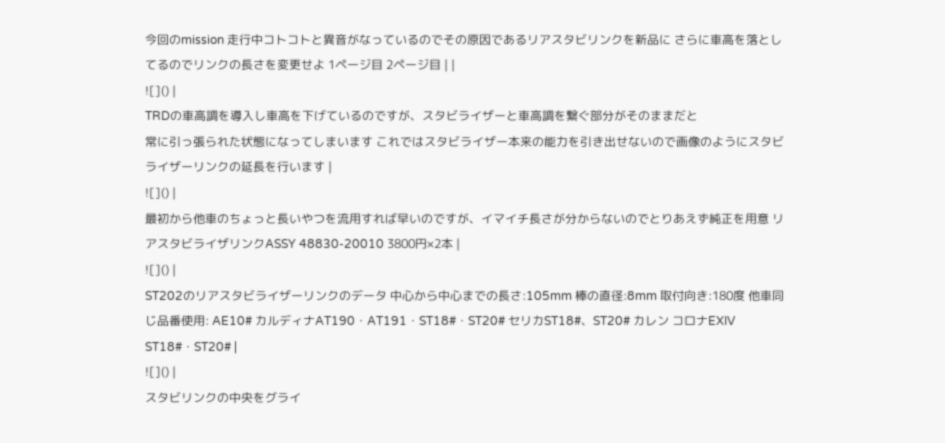今回のmission 走行中コトコトと異音がなっているのでその原因であるリアスタビリンクを新品に さらに車高を落としてるのでリンクの長さを変更せよ 1ページ目 2ページ目 | |
![]() |
TRDの車高調を導入し車高を下げているのですが、スタビライザーと車高調を繋ぐ部分がそのままだと
常に引っ張られた状態になってしまいます これではスタビライザー本来の能力を引き出せないので画像のようにスタビライザーリンクの延長を行います |
![]() |
最初から他車のちょっと長いやつを流用すれば早いのですが、イマイチ長さが分からないのでとりあえず純正を用意 リアスタビライザリンクASSY 48830-20010 3800円×2本 |
![]() |
ST202のリアスタビライザーリンクのデータ 中心から中心までの長さ:105mm 棒の直径:8mm 取付向き:180度 他車同じ品番使用: AE10# カルディナAT190・AT191・ST18#・ST20# セリカST18#、ST20# カレン コロナEXIV ST18#・ST20# |
![]() |
スタビリンクの中央をグライ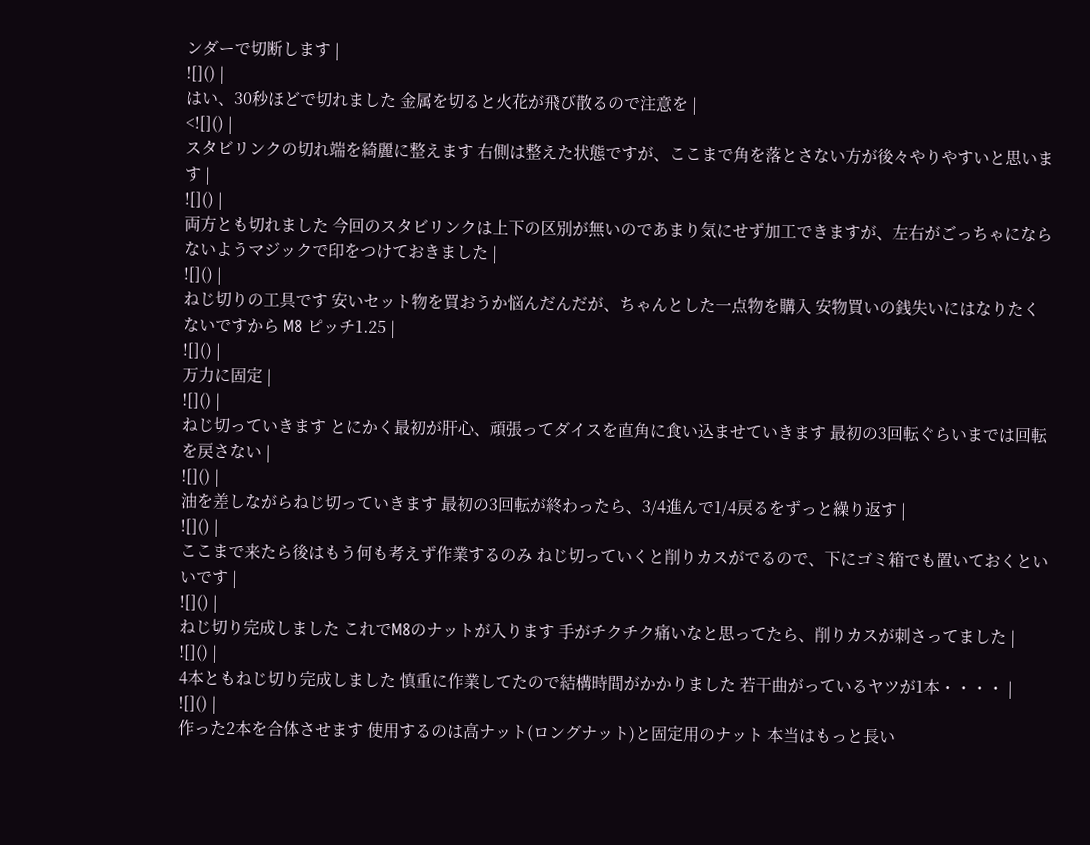ンダーで切断します |
![]() |
はい、30秒ほどで切れました 金属を切ると火花が飛び散るので注意を |
<![]() |
スタビリンクの切れ端を綺麗に整えます 右側は整えた状態ですが、ここまで角を落とさない方が後々やりやすいと思います |
![]() |
両方とも切れました 今回のスタビリンクは上下の区別が無いのであまり気にせず加工できますが、左右がごっちゃにならないようマジックで印をつけておきました |
![]() |
ねじ切りの工具です 安いセット物を買おうか悩んだんだが、ちゃんとした一点物を購入 安物買いの銭失いにはなりたくないですから M8 ピッチ1.25 |
![]() |
万力に固定 |
![]() |
ねじ切っていきます とにかく最初が肝心、頑張ってダイスを直角に食い込ませていきます 最初の3回転ぐらいまでは回転を戻さない |
![]() |
油を差しながらねじ切っていきます 最初の3回転が終わったら、3/4進んで1/4戻るをずっと繰り返す |
![]() |
ここまで来たら後はもう何も考えず作業するのみ ねじ切っていくと削りカスがでるので、下にゴミ箱でも置いておくといいです |
![]() |
ねじ切り完成しました これでM8のナットが入ります 手がチクチク痛いなと思ってたら、削りカスが刺さってました |
![]() |
4本ともねじ切り完成しました 慎重に作業してたので結構時間がかかりました 若干曲がっているヤツが1本・・・・ |
![]() |
作った2本を合体させます 使用するのは高ナット(ロングナット)と固定用のナット 本当はもっと長い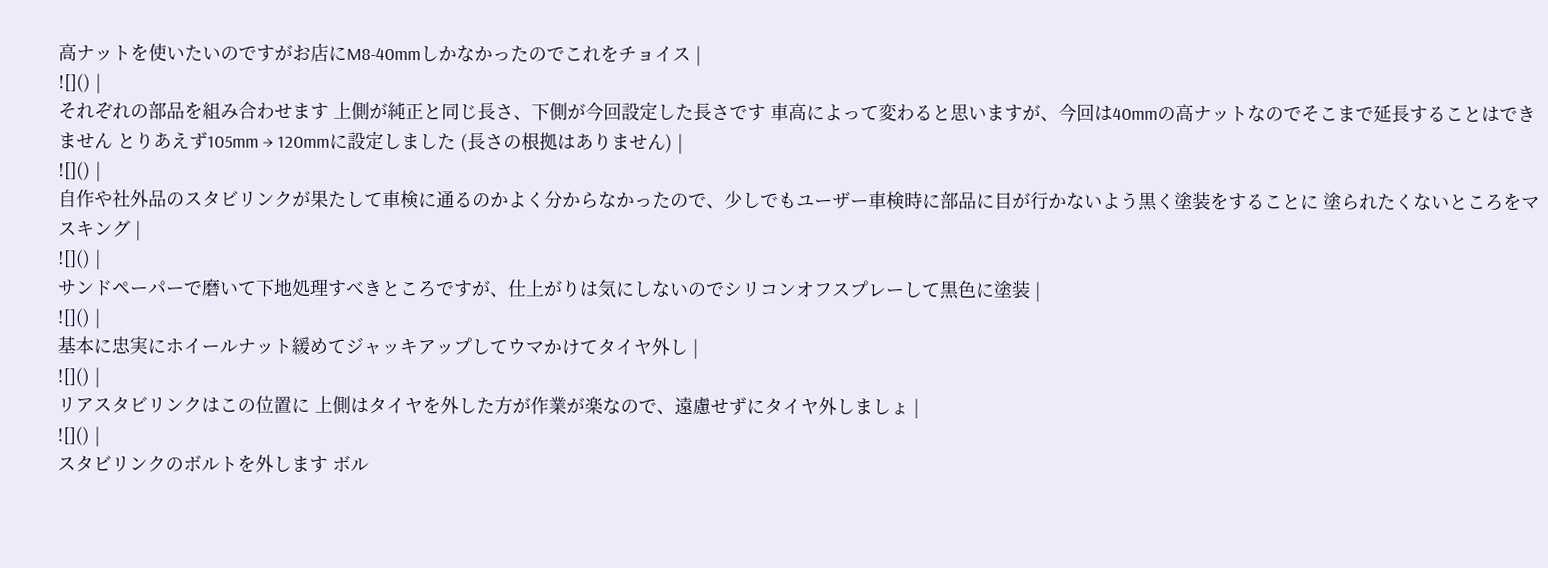高ナットを使いたいのですがお店にM8-40mmしかなかったのでこれをチョイス |
![]() |
それぞれの部品を組み合わせます 上側が純正と同じ長さ、下側が今回設定した長さです 車高によって変わると思いますが、今回は40mmの高ナットなのでそこまで延長することはできません とりあえず105mm → 120mmに設定しました (長さの根拠はありません) |
![]() |
自作や社外品のスタビリンクが果たして車検に通るのかよく分からなかったので、少しでもユーザー車検時に部品に目が行かないよう黒く塗装をすることに 塗られたくないところをマスキング |
![]() |
サンドペーパーで磨いて下地処理すべきところですが、仕上がりは気にしないのでシリコンオフスプレーして黒色に塗装 |
![]() |
基本に忠実にホイールナット緩めてジャッキアップしてウマかけてタイヤ外し |
![]() |
リアスタビリンクはこの位置に 上側はタイヤを外した方が作業が楽なので、遠慮せずにタイヤ外しましょ |
![]() |
スタビリンクのボルトを外します ボル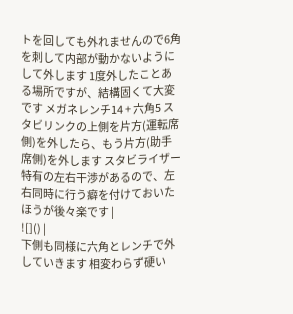トを回しても外れませんので6角を刺して内部が動かないようにして外します 1度外したことある場所ですが、結構固くて大変です メガネレンチ14 + 六角5 スタビリンクの上側を片方(運転席側)を外したら、もう片方(助手席側)を外します スタビライザー特有の左右干渉があるので、左右同時に行う癖を付けておいたほうが後々楽です |
![]() |
下側も同様に六角とレンチで外していきます 相変わらず硬い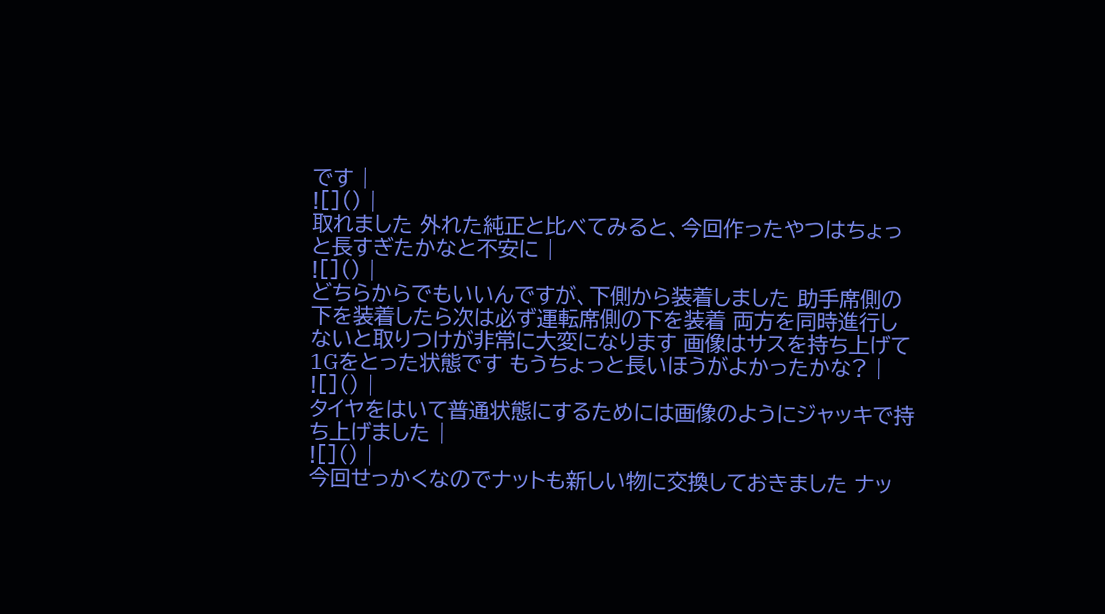です |
![]() |
取れました 外れた純正と比べてみると、今回作ったやつはちょっと長すぎたかなと不安に |
![]() |
どちらからでもいいんですが、下側から装着しました 助手席側の下を装着したら次は必ず運転席側の下を装着 両方を同時進行しないと取りつけが非常に大変になります 画像はサスを持ち上げて1Gをとった状態です もうちょっと長いほうがよかったかな? |
![]() |
タイヤをはいて普通状態にするためには画像のようにジャッキで持ち上げました |
![]() |
今回せっかくなのでナットも新しい物に交換しておきました ナッ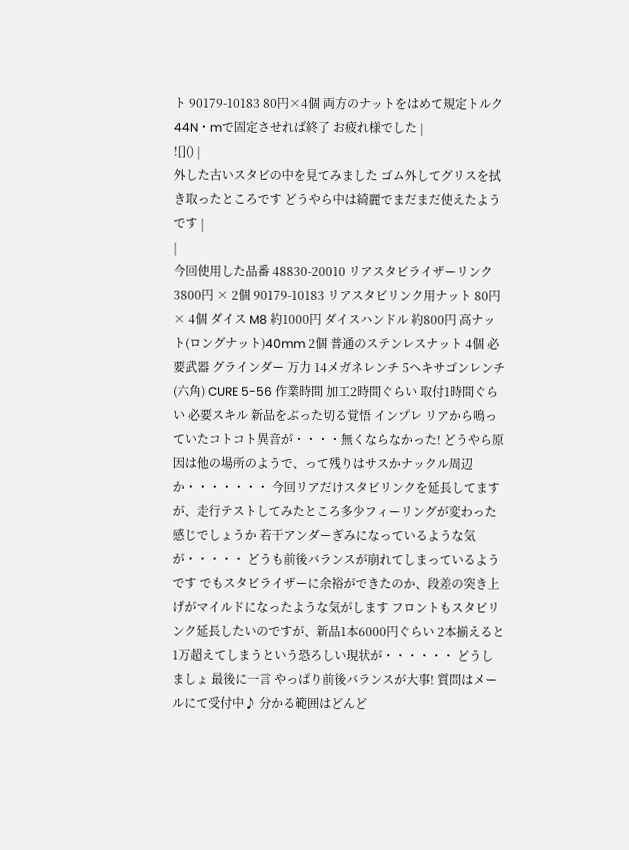ト 90179-10183 80円×4個 両方のナットをはめて規定トルク44N・mで固定させれば終了 お疲れ様でした |
![]() |
外した古いスタビの中を見てみました ゴム外してグリスを拭き取ったところです どうやら中は綺麗でまだまだ使えたようです |
|
今回使用した品番 48830-20010 リアスタビライザーリンク 3800円 × 2個 90179-10183 リアスタビリンク用ナット 80円 × 4個 ダイス M8 約1000円 ダイスハンドル 約800円 高ナット(ロングナット)40mm 2個 普通のステンレスナット 4個 必要武器 グラインダー 万力 14メガネレンチ 5ヘキサゴンレンチ(六角) CURE 5-56 作業時間 加工2時間ぐらい 取付1時間ぐらい 必要スキル 新品をぶった切る覚悟 インプレ リアから鳴っていたコトコト異音が・・・・無くならなかった! どうやら原因は他の場所のようで、って残りはサスかナックル周辺か・・・・・・・ 今回リアだけスタビリンクを延長してますが、走行テストしてみたところ多少フィーリングが変わった感じでしょうか 若干アンダーぎみになっているような気が・・・・・ どうも前後バランスが崩れてしまっているようです でもスタビライザーに余裕ができたのか、段差の突き上げがマイルドになったような気がします フロントもスタビリンク延長したいのですが、新品1本6000円ぐらい 2本揃えると1万超えてしまうという恐ろしい現状が・・・・・・ どうしましょ 最後に一言 やっぱり前後バランスが大事! 質問はメールにて受付中♪ 分かる範囲はどんど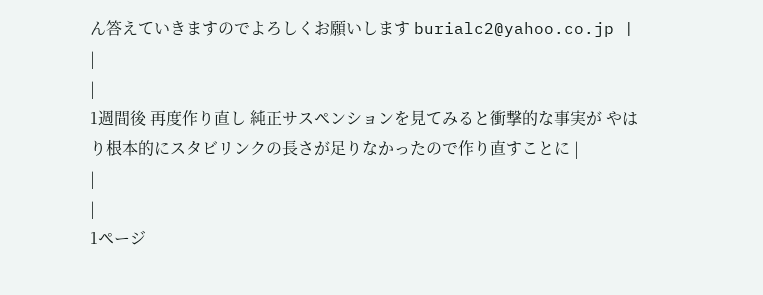ん答えていきますのでよろしくお願いします burialc2@yahoo.co.jp |
|
|
1週間後 再度作り直し 純正サスペンションを見てみると衝撃的な事実が やはり根本的にスタビリンクの長さが足りなかったので作り直すことに |
|
|
1ページ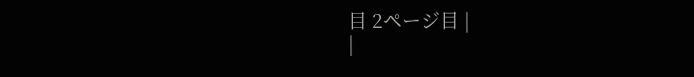目 2ページ目 |
|